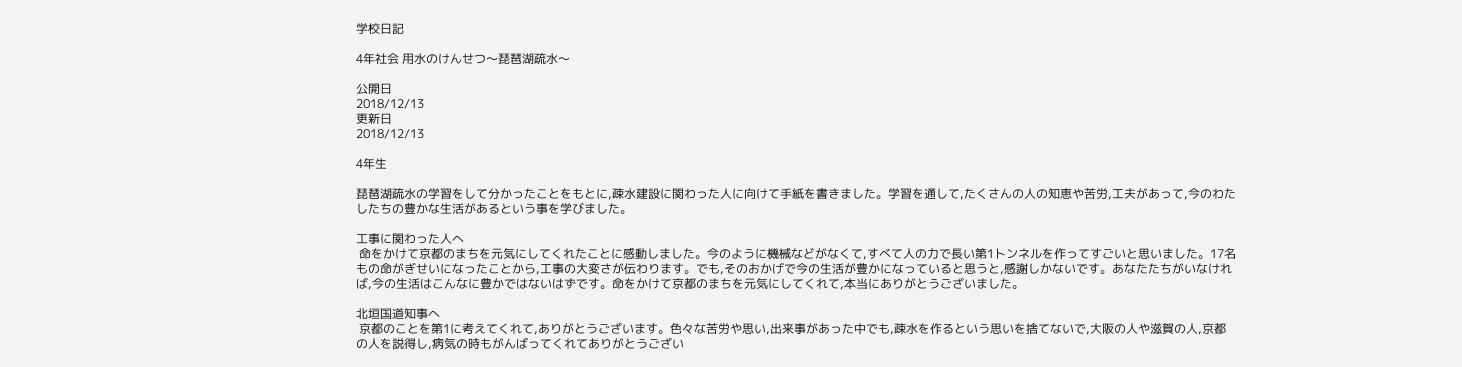学校日記

4年社会 用水のけんせつ〜琵琶湖疏水〜

公開日
2018/12/13
更新日
2018/12/13

4年生

琵琶湖疏水の学習をして分かったことをもとに,疎水建設に関わった人に向けて手紙を書きました。学習を通して,たくさんの人の知恵や苦労,工夫があって,今のわたしたちの豊かな生活があるという事を学びました。

工事に関わった人へ
 命をかけて京都のまちを元気にしてくれたことに感動しました。今のように機械などがなくて,すべて人の力で長い第1トンネルを作ってすごいと思いました。17名もの命がぎせいになったことから,工事の大変さが伝わります。でも,そのおかげで今の生活が豊かになっていると思うと,感謝しかないです。あなたたちがいなければ,今の生活はこんなに豊かではないはずです。命をかけて京都のまちを元気にしてくれて,本当にありがとうございました。

北垣国道知事へ
 京都のことを第1に考えてくれて,ありがとうございます。色々な苦労や思い,出来事があった中でも,疎水を作るという思いを捨てないで,大阪の人や滋賀の人,京都の人を説得し,病気の時もがんばってくれてありがとうござい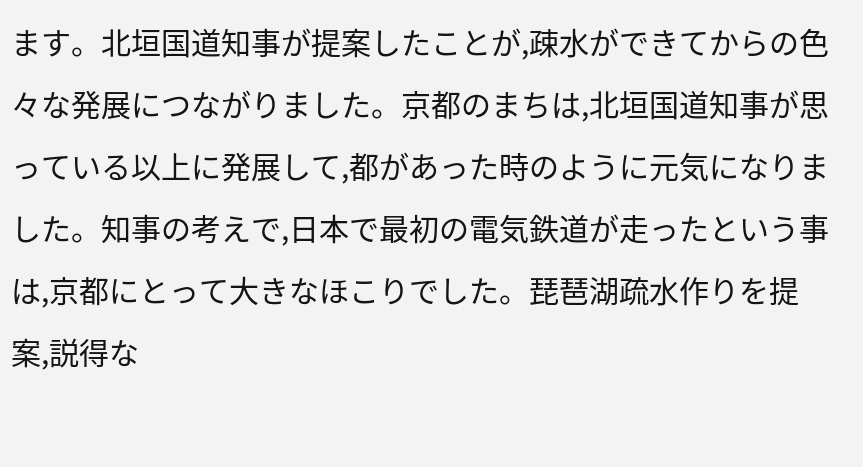ます。北垣国道知事が提案したことが,疎水ができてからの色々な発展につながりました。京都のまちは,北垣国道知事が思っている以上に発展して,都があった時のように元気になりました。知事の考えで,日本で最初の電気鉄道が走ったという事は,京都にとって大きなほこりでした。琵琶湖疏水作りを提案,説得な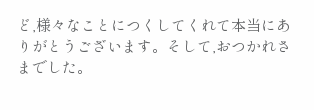ど,様々なことにつくしてくれて本当にありがとうございます。そして,おつかれさまでした。